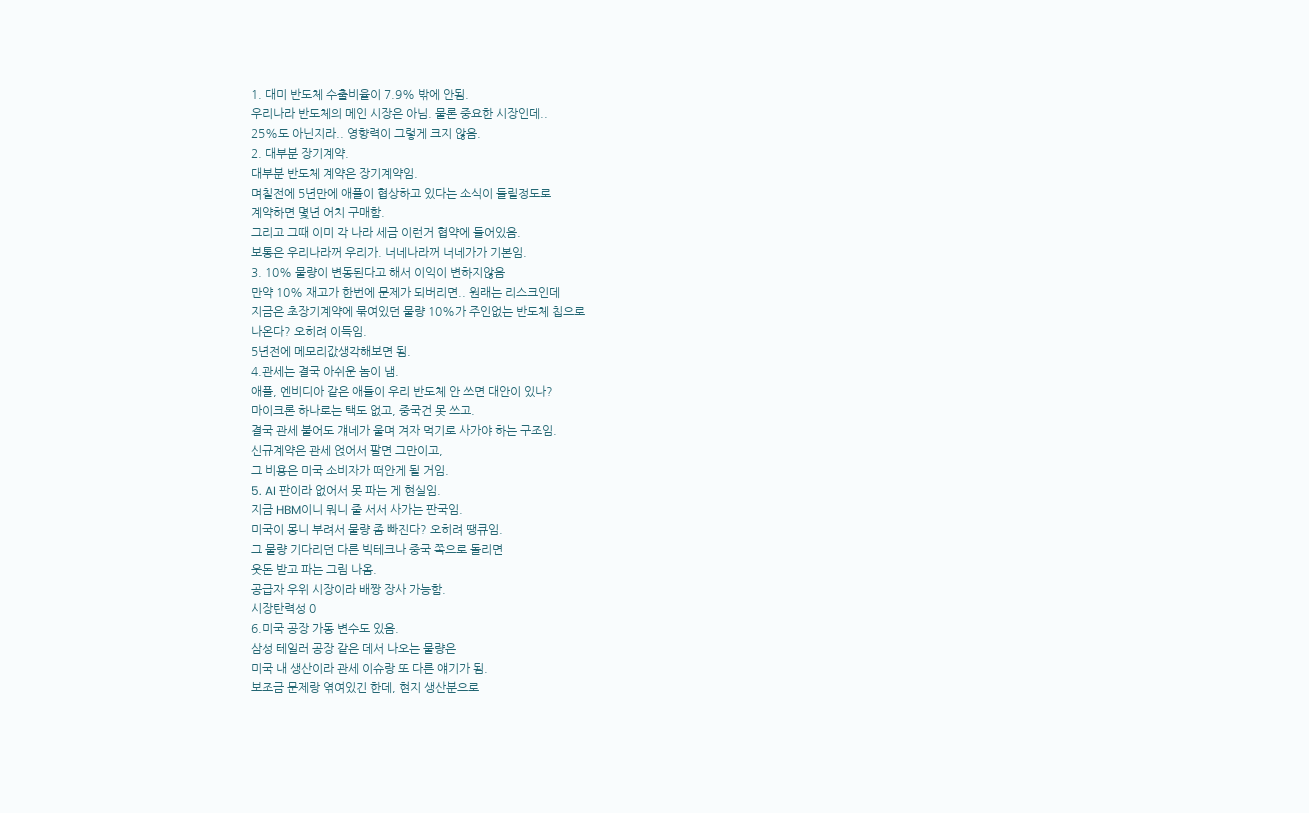1. 대미 반도체 수출비율이 7.9% 밖에 안됨.
우리나라 반도체의 메인 시장은 아님. 물론 중요한 시장인데..
25%도 아닌지라.. 영향력이 그렇게 크지 않음.
2. 대부분 장기계약.
대부분 반도체 계약은 장기계약임.
며칠전에 5년만에 애플이 협상하고 있다는 소식이 들릴정도로
계약하면 몇년 어치 구매함.
그리고 그때 이미 각 나라 세금 이런거 협약에 들어있음.
보통은 우리나라꺼 우리가. 너네나라꺼 너네가가 기본임.
3. 10% 물량이 변동된다고 해서 이익이 변하지않음
만약 10% 재고가 한번에 문제가 되버리면.. 원래는 리스크인데
지금은 초장기계약에 묶여있던 물량 10%가 주인없는 반도체 칩으로
나온다? 오히려 이득임.
5년전에 메모리값생각해보면 됨.
4.관세는 결국 아쉬운 놈이 냄.
애플, 엔비디아 같은 애들이 우리 반도체 안 쓰면 대안이 있나?
마이크론 하나로는 택도 없고, 중국건 못 쓰고.
결국 관세 붙어도 걔네가 울며 겨자 먹기로 사가야 하는 구조임.
신규계약은 관세 얹어서 팔면 그만이고,
그 비용은 미국 소비자가 떠안게 될 거임.
5. AI 판이라 없어서 못 파는 게 현실임.
지금 HBM이니 뭐니 줄 서서 사가는 판국임.
미국이 몽니 부려서 물량 좀 빠진다? 오히려 땡큐임.
그 물량 기다리던 다른 빅테크나 중국 쪽으로 돌리면
웃돈 받고 파는 그림 나옴.
공급자 우위 시장이라 배짱 장사 가능함.
시장탄력성 0
6.미국 공장 가동 변수도 있음.
삼성 테일러 공장 같은 데서 나오는 물량은
미국 내 생산이라 관세 이슈랑 또 다른 얘기가 됨.
보조금 문제랑 엮여있긴 한데, 현지 생산분으로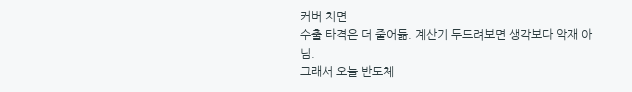커버 치면
수출 타격은 더 줄어듦. 계산기 두드려보면 생각보다 악재 아님.
그래서 오늘 반도체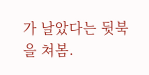가 날았다는 뒷북을 쳐봄.